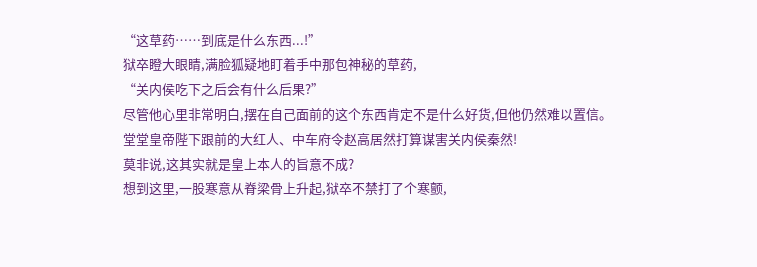“这草药……到底是什么东西...!”
狱卒瞪大眼睛,满脸狐疑地盯着手中那包神秘的草药,
“关内侯吃下之后会有什么后果?”
尽管他心里非常明白,摆在自己面前的这个东西肯定不是什么好货,但他仍然难以置信。
堂堂皇帝陛下跟前的大红人、中车府令赵高居然打算谋害关内侯秦然!
莫非说,这其实就是皇上本人的旨意不成?
想到这里,一股寒意从脊梁骨上升起,狱卒不禁打了个寒颤,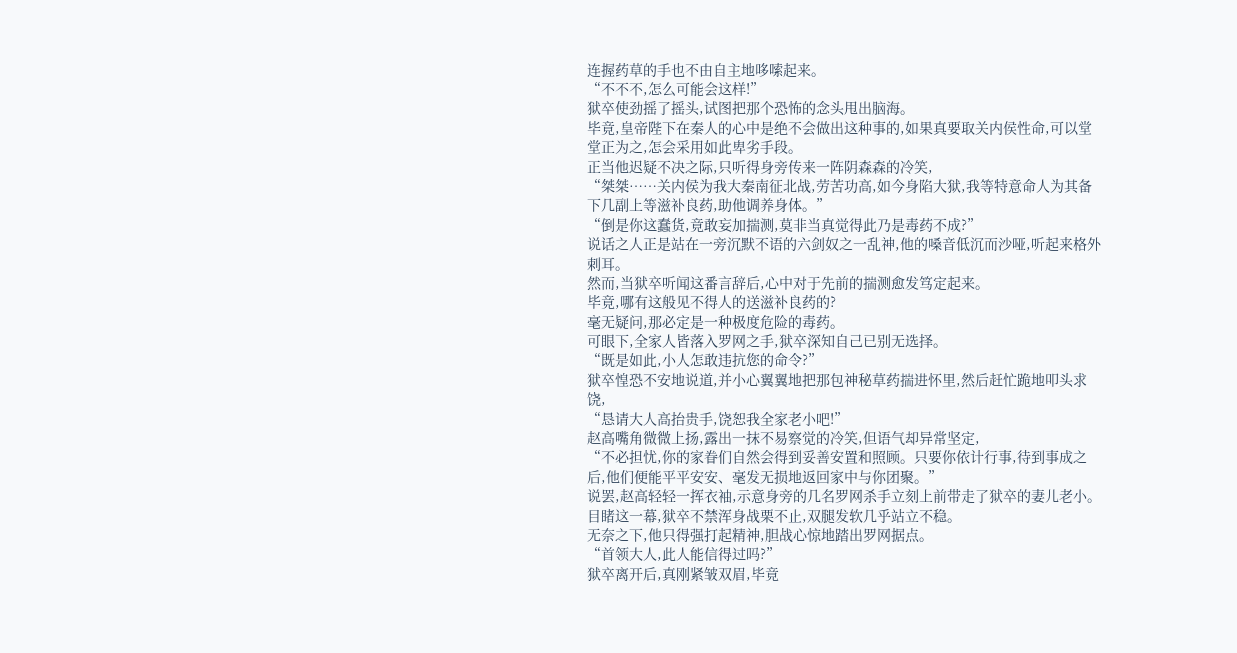连握药草的手也不由自主地哆嗦起来。
“不不不,怎么可能会这样!”
狱卒使劲摇了摇头,试图把那个恐怖的念头甩出脑海。
毕竟,皇帝陛下在秦人的心中是绝不会做出这种事的,如果真要取关内侯性命,可以堂堂正为之,怎会采用如此卑劣手段。
正当他迟疑不决之际,只听得身旁传来一阵阴森森的冷笑,
“桀桀……关内侯为我大秦南征北战,劳苦功高,如今身陷大狱,我等特意命人为其备下几副上等滋补良药,助他调养身体。”
“倒是你这蠢货,竟敢妄加揣测,莫非当真觉得此乃是毒药不成?”
说话之人正是站在一旁沉默不语的六剑奴之一乱神,他的嗓音低沉而沙哑,听起来格外刺耳。
然而,当狱卒听闻这番言辞后,心中对于先前的揣测愈发笃定起来。
毕竟,哪有这般见不得人的送滋补良药的?
毫无疑问,那必定是一种极度危险的毒药。
可眼下,全家人皆落入罗网之手,狱卒深知自己已别无选择。
“既是如此,小人怎敢违抗您的命令?”
狱卒惶恐不安地说道,并小心翼翼地把那包神秘草药揣进怀里,然后赶忙跪地叩头求饶,
“恳请大人高抬贵手,饶恕我全家老小吧!”
赵高嘴角微微上扬,露出一抹不易察觉的冷笑,但语气却异常坚定,
“不必担忧,你的家眷们自然会得到妥善安置和照顾。只要你依计行事,待到事成之后,他们便能平平安安、毫发无损地返回家中与你团聚。”
说罢,赵高轻轻一挥衣袖,示意身旁的几名罗网杀手立刻上前带走了狱卒的妻儿老小。
目睹这一幕,狱卒不禁浑身战栗不止,双腿发软几乎站立不稳。
无奈之下,他只得强打起精神,胆战心惊地踏出罗网据点。
“首领大人,此人能信得过吗?”
狱卒离开后,真刚紧皱双眉,毕竟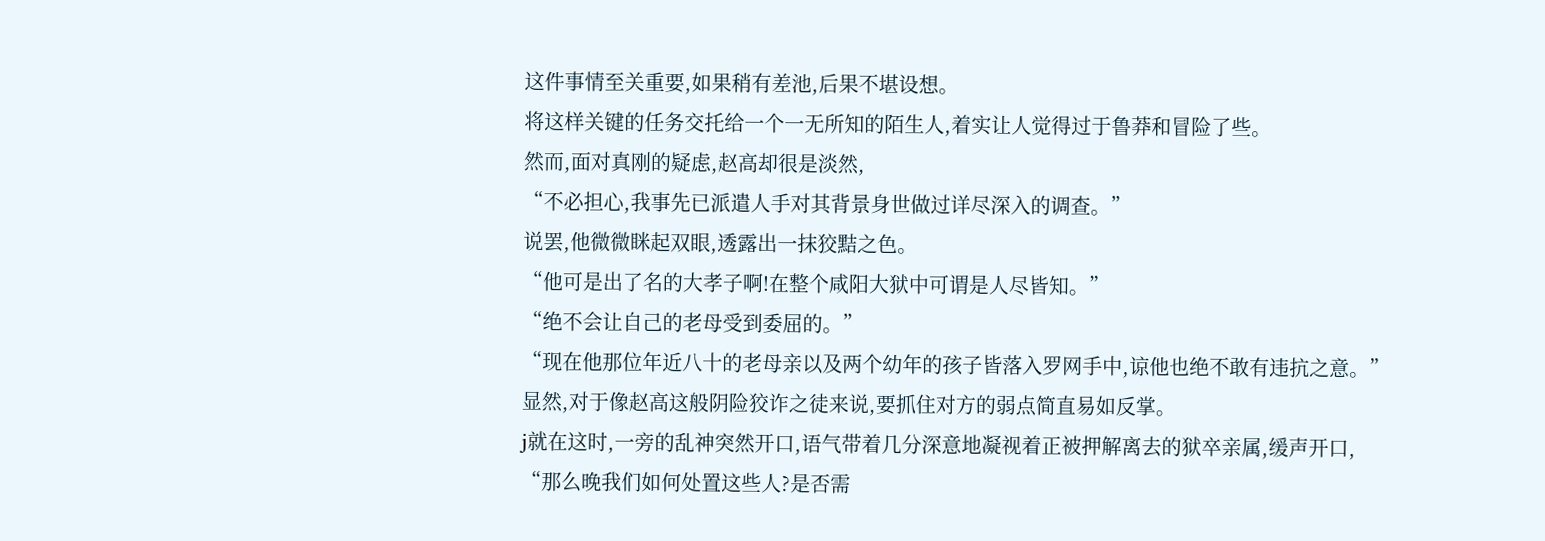这件事情至关重要,如果稍有差池,后果不堪设想。
将这样关键的任务交托给一个一无所知的陌生人,着实让人觉得过于鲁莽和冒险了些。
然而,面对真刚的疑虑,赵高却很是淡然,
“不必担心,我事先已派遣人手对其背景身世做过详尽深入的调查。”
说罢,他微微眯起双眼,透露出一抹狡黠之色。
“他可是出了名的大孝子啊!在整个咸阳大狱中可谓是人尽皆知。”
“绝不会让自己的老母受到委屈的。”
“现在他那位年近八十的老母亲以及两个幼年的孩子皆落入罗网手中,谅他也绝不敢有违抗之意。”
显然,对于像赵高这般阴险狡诈之徒来说,要抓住对方的弱点简直易如反掌。
j就在这时,一旁的乱神突然开口,语气带着几分深意地凝视着正被押解离去的狱卒亲属,缓声开口,
“那么晚我们如何处置这些人?是否需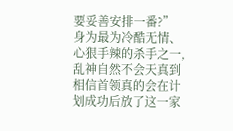要妥善安排一番?”
身为最为冷酷无情、心狠手辣的杀手之一,乱神自然不会天真到相信首领真的会在计划成功后放了这一家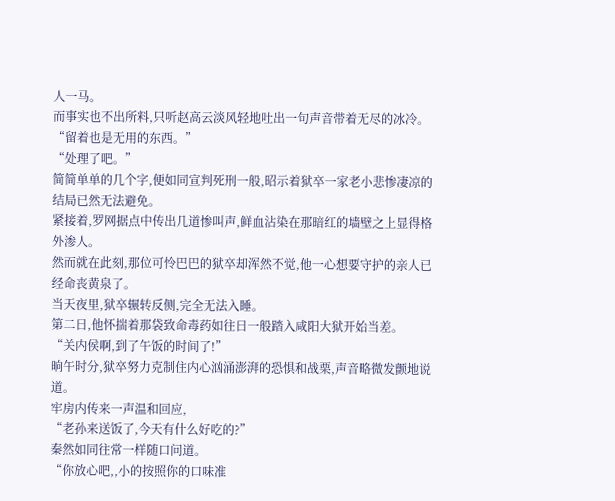人一马。
而事实也不出所料,只听赵高云淡风轻地吐出一句声音带着无尽的冰冷。
“留着也是无用的东西。”
“处理了吧。”
简简单单的几个字,便如同宣判死刑一般,昭示着狱卒一家老小悲惨凄凉的结局已然无法避免。
紧接着,罗网据点中传出几道惨叫声,鲜血沾染在那暗红的墙壁之上显得格外渗人。
然而就在此刻,那位可怜巴巴的狱卒却浑然不觉,他一心想要守护的亲人已经命丧黄泉了。
当天夜里,狱卒辗转反侧,完全无法入睡。
第二日,他怀揣着那袋致命毒药如往日一般踏入咸阳大狱开始当差。
“关内侯啊,到了午饭的时间了!”
晌午时分,狱卒努力克制住内心汹涌澎湃的恐惧和战栗,声音略微发颤地说道。
牢房内传来一声温和回应,
“老孙来送饭了,今天有什么好吃的?”
秦然如同往常一样随口问道。
“你放心吧,,小的按照你的口味准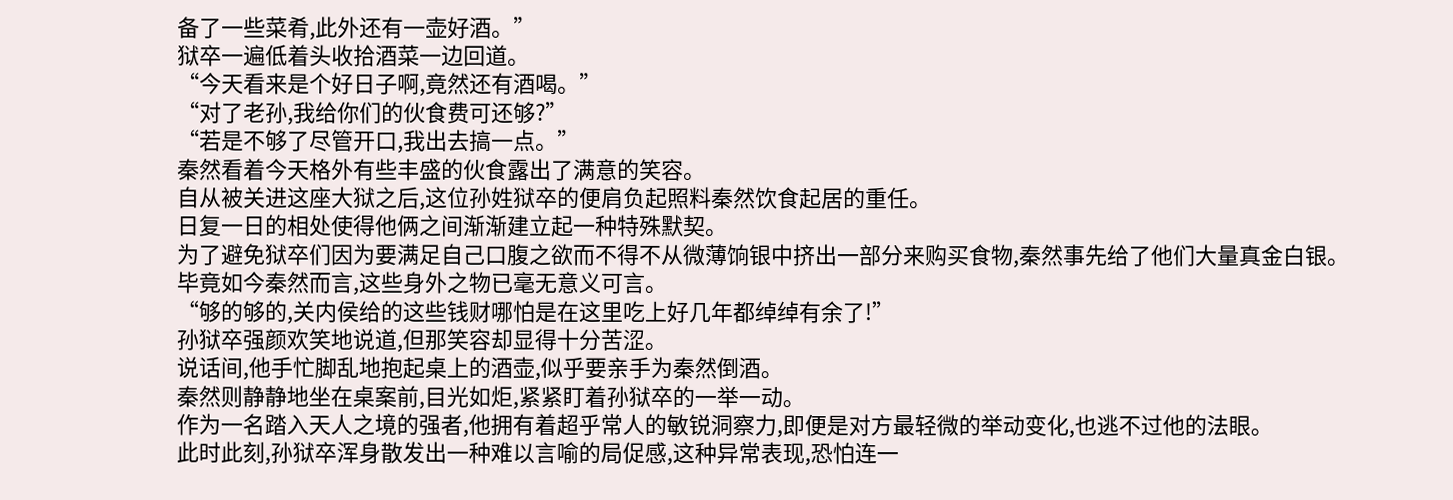备了一些菜肴,此外还有一壶好酒。”
狱卒一遍低着头收拾酒菜一边回道。
“今天看来是个好日子啊,竟然还有酒喝。”
“对了老孙,我给你们的伙食费可还够?”
“若是不够了尽管开口,我出去搞一点。”
秦然看着今天格外有些丰盛的伙食露出了满意的笑容。
自从被关进这座大狱之后,这位孙姓狱卒的便肩负起照料秦然饮食起居的重任。
日复一日的相处使得他俩之间渐渐建立起一种特殊默契。
为了避免狱卒们因为要满足自己口腹之欲而不得不从微薄饷银中挤出一部分来购买食物,秦然事先给了他们大量真金白银。
毕竟如今秦然而言,这些身外之物已毫无意义可言。
“够的够的,关内侯给的这些钱财哪怕是在这里吃上好几年都绰绰有余了!”
孙狱卒强颜欢笑地说道,但那笑容却显得十分苦涩。
说话间,他手忙脚乱地抱起桌上的酒壶,似乎要亲手为秦然倒酒。
秦然则静静地坐在桌案前,目光如炬,紧紧盯着孙狱卒的一举一动。
作为一名踏入天人之境的强者,他拥有着超乎常人的敏锐洞察力,即便是对方最轻微的举动变化,也逃不过他的法眼。
此时此刻,孙狱卒浑身散发出一种难以言喻的局促感,这种异常表现,恐怕连一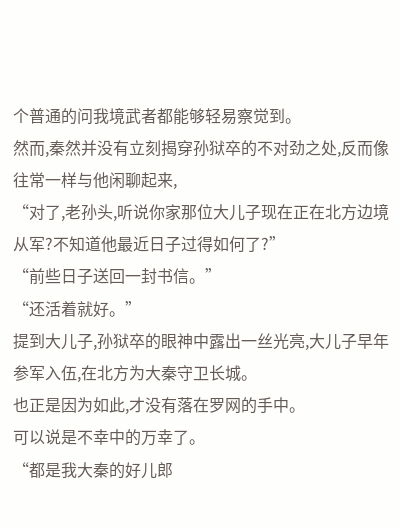个普通的问我境武者都能够轻易察觉到。
然而,秦然并没有立刻揭穿孙狱卒的不对劲之处,反而像往常一样与他闲聊起来,
“对了,老孙头,听说你家那位大儿子现在正在北方边境从军?不知道他最近日子过得如何了?”
“前些日子送回一封书信。”
“还活着就好。”
提到大儿子,孙狱卒的眼神中露出一丝光亮,大儿子早年参军入伍,在北方为大秦守卫长城。
也正是因为如此,才没有落在罗网的手中。
可以说是不幸中的万幸了。
“都是我大秦的好儿郎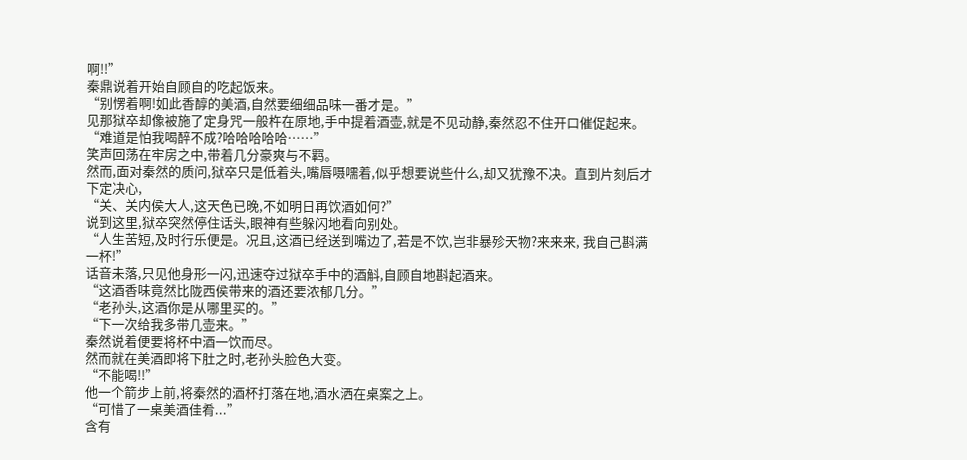啊!!”
秦鼎说着开始自顾自的吃起饭来。
“别愣着啊!如此香醇的美酒,自然要细细品味一番才是。”
见那狱卒却像被施了定身咒一般杵在原地,手中提着酒壶,就是不见动静,秦然忍不住开口催促起来。
“难道是怕我喝醉不成?哈哈哈哈哈……”
笑声回荡在牢房之中,带着几分豪爽与不羁。
然而,面对秦然的质问,狱卒只是低着头,嘴唇嗫嚅着,似乎想要说些什么,却又犹豫不决。直到片刻后才下定决心,
“关、关内侯大人,这天色已晚,不如明日再饮酒如何?”
说到这里,狱卒突然停住话头,眼神有些躲闪地看向别处。
“人生苦短,及时行乐便是。况且,这酒已经送到嘴边了,若是不饮,岂非暴殄天物?来来来, 我自己斟满一杯!”
话音未落,只见他身形一闪,迅速夺过狱卒手中的酒斛,自顾自地斟起酒来。
“这酒香味竟然比陇西侯带来的酒还要浓郁几分。”
“老孙头,这酒你是从哪里买的。”
“下一次给我多带几壶来。”
秦然说着便要将杯中酒一饮而尽。
然而就在美酒即将下肚之时,老孙头脸色大变。
“不能喝!!”
他一个箭步上前,将秦然的酒杯打落在地,酒水洒在桌案之上。
“可惜了一桌美酒佳肴...”
含有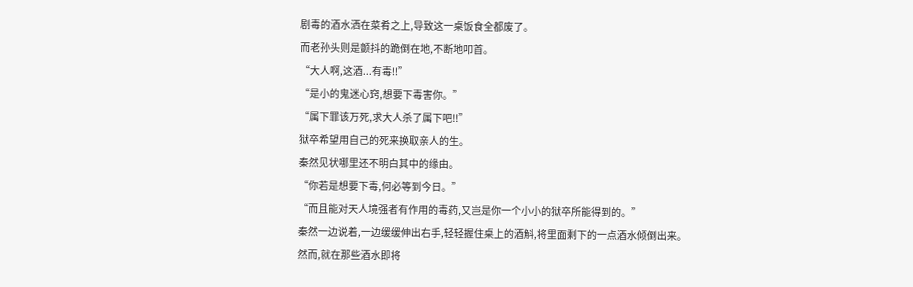剧毒的酒水洒在菜肴之上,导致这一桌饭食全都废了。
而老孙头则是颤抖的跪倒在地,不断地叩首。
“大人啊,这酒...有毒!!”
“是小的鬼迷心窍,想要下毒害你。”
“属下罪该万死,求大人杀了属下吧!!”
狱卒希望用自己的死来换取亲人的生。
秦然见状哪里还不明白其中的缘由。
“你若是想要下毒,何必等到今日。”
“而且能对天人境强者有作用的毒药,又岂是你一个小小的狱卒所能得到的。”
秦然一边说着,一边缓缓伸出右手,轻轻握住桌上的酒斛,将里面剩下的一点酒水倾倒出来。
然而,就在那些酒水即将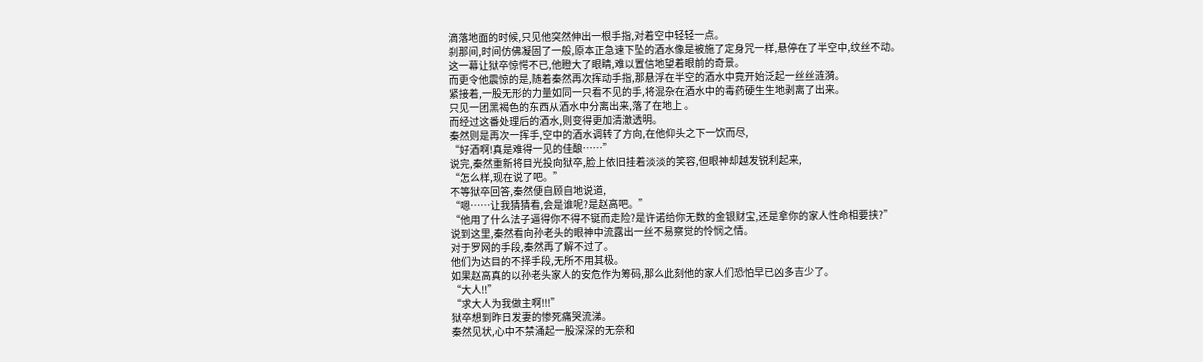滴落地面的时候,只见他突然伸出一根手指,对着空中轻轻一点。
刹那间,时间仿佛凝固了一般,原本正急速下坠的酒水像是被施了定身咒一样,悬停在了半空中,纹丝不动。
这一幕让狱卒惊愕不已,他瞪大了眼睛,难以置信地望着眼前的奇景。
而更令他震惊的是,随着秦然再次挥动手指,那悬浮在半空的酒水中竟开始泛起一丝丝涟漪。
紧接着,一股无形的力量如同一只看不见的手,将混杂在酒水中的毒药硬生生地剥离了出来。
只见一团黑褐色的东西从酒水中分离出来,落了在地上 。
而经过这番处理后的酒水,则变得更加清澈透明。
秦然则是再次一挥手,空中的酒水调转了方向,在他仰头之下一饮而尽,
“好酒啊!真是难得一见的佳酿……”
说完,秦然重新将目光投向狱卒,脸上依旧挂着淡淡的笑容,但眼神却越发锐利起来,
“怎么样,现在说了吧。”
不等狱卒回答,秦然便自顾自地说道,
“嗯……让我猜猜看,会是谁呢?是赵高吧。”
“他用了什么法子逼得你不得不铤而走险?是许诺给你无数的金银财宝,还是拿你的家人性命相要挟?”
说到这里,秦然看向孙老头的眼神中流露出一丝不易察觉的怜悯之情。
对于罗网的手段,秦然再了解不过了。
他们为达目的不择手段,无所不用其极。
如果赵高真的以孙老头家人的安危作为筹码,那么此刻他的家人们恐怕早已凶多吉少了。
“大人!!”
“求大人为我做主啊!!!”
狱卒想到昨日发妻的惨死痛哭流涕。
秦然见状,心中不禁涌起一股深深的无奈和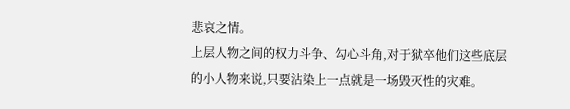悲哀之情。
上层人物之间的权力斗争、勾心斗角,对于狱卒他们这些底层的小人物来说,只要沾染上一点就是一场毁灭性的灾难。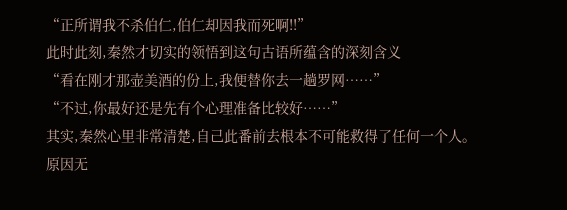“正所谓我不杀伯仁,伯仁却因我而死啊!!”
此时此刻,秦然才切实的领悟到这句古语所蕴含的深刻含义
“看在刚才那壶美酒的份上,我便替你去一趟罗网……”
“不过,你最好还是先有个心理准备比较好……”
其实,秦然心里非常清楚,自己此番前去根本不可能救得了任何一个人。
原因无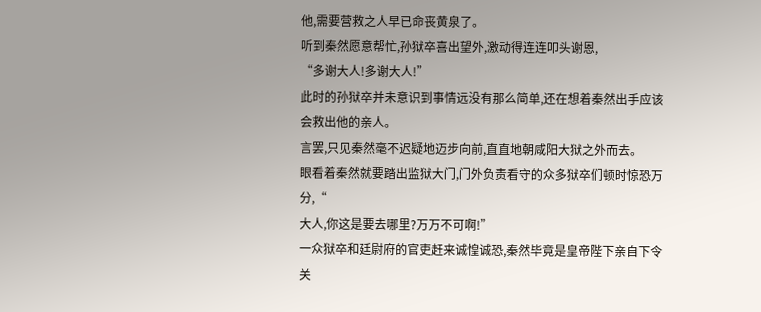他,需要营救之人早已命丧黄泉了。
听到秦然愿意帮忙,孙狱卒喜出望外,激动得连连叩头谢恩,
“多谢大人!多谢大人!”
此时的孙狱卒并未意识到事情远没有那么简单,还在想着秦然出手应该会救出他的亲人。
言罢,只见秦然毫不迟疑地迈步向前,直直地朝咸阳大狱之外而去。
眼看着秦然就要踏出监狱大门,门外负责看守的众多狱卒们顿时惊恐万分,“
大人,你这是要去哪里?万万不可啊!”
一众狱卒和廷尉府的官吏赶来诚惶诚恐,秦然毕竟是皇帝陛下亲自下令关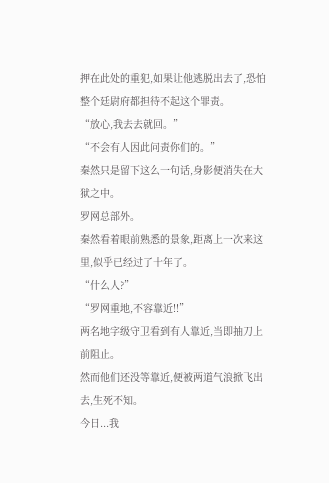押在此处的重犯,如果让他逃脱出去了,恐怕整个廷尉府都担待不起这个罪责。
“放心,我去去就回。”
“不会有人因此问责你们的。”
秦然只是留下这么一句话,身影便消失在大狱之中。
罗网总部外。
秦然看着眼前熟悉的景象,距离上一次来这里,似乎已经过了十年了。
“什么人?”
“罗网重地,不容靠近!!”
两名地字级守卫看到有人靠近,当即抽刀上前阻止。
然而他们还没等靠近,便被两道气浪掀飞出去,生死不知。
今日...我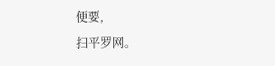便要,
扫平罗网。